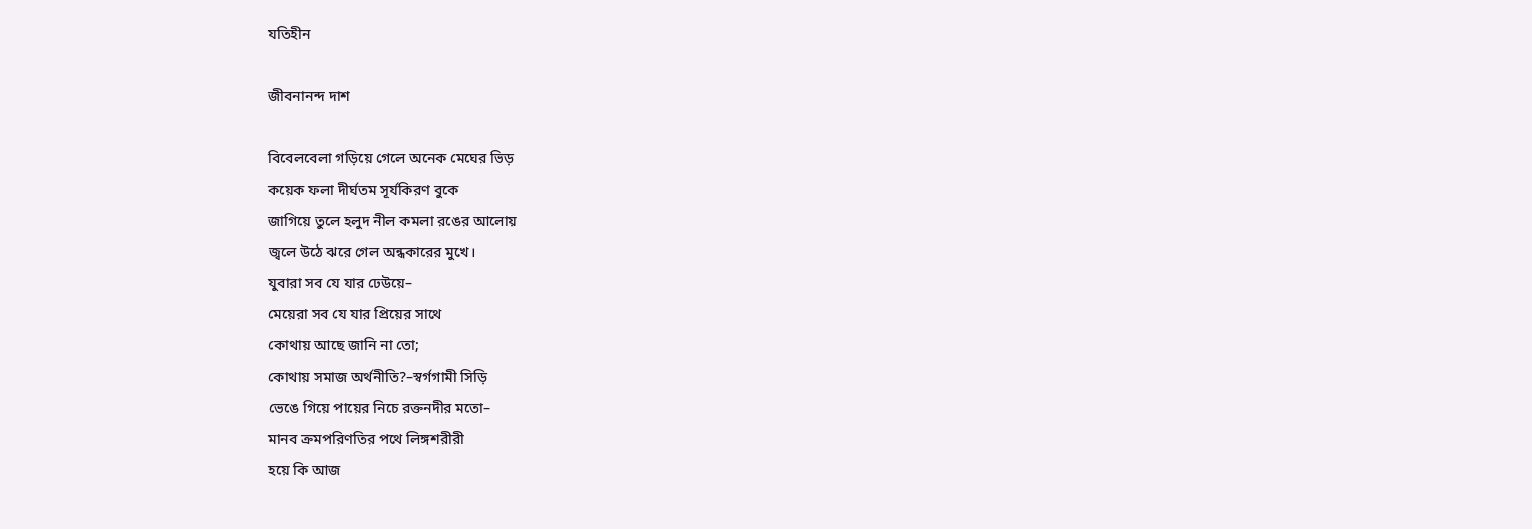যতিহীন

জীবনানন্দ দাশ

বিবেলবেলা গড়িয়ে গেলে অনেক মেঘের ভিড়
কয়েক ফলা দীর্ঘতম সূর্যকিরণ বুকে
জাগিয়ে তুলে হলুদ নীল কমলা রঙের আলোয়
জ্বলে উঠে ঝরে গেল অন্ধকারের মুখে।
যুবারা সব যে যার ঢেউয়ে–
মেয়েরা সব যে যার প্রিয়ের সাথে
কোথায় আছে জানি না তো;
কোথায় সমাজ অর্থনীতি?–স্বর্গগামী সিড়ি
ভেঙে গিয়ে পায়ের নিচে রক্তনদীর মতো–
মানব ক্রমপরিণতির পথে লিঙ্গশরীরী
হয়ে কি আজ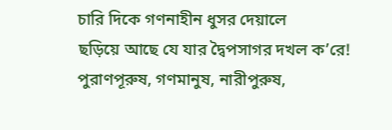চারি দিকে গণনাহীন ধুসর দেয়ালে
ছড়িয়ে আছে যে যার দ্বৈপসাগর দখল ক’রে!
পুরাণপূরুষ, গণমানুষ, নারীপুরুষ,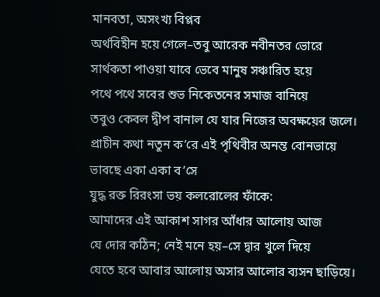মানবতা, অসংখ্য বিপ্লব
অর্থবিহীন হয়ে গেলে–তবু আরেক নবীনতর ভোরে
সার্থকতা পাওয়া যাবে ভেবে মানুষ সঞ্চারিত হয়ে
পথে পথে সবের শুভ নিকেতনের সমাজ বানিয়ে
তবুও কেবল দ্বীপ বানাল যে যার নিজের অবক্ষয়ের জলে।
প্রাচীন কথা নতুন ক’রে এই পৃথিবীর অনন্ত বোনভায়ে
ভাবছে একা একা ব’সে
যুদ্ধ রক্ত রিরংসা ভয় কলরোলের ফাঁকে:
আমাদের এই আকাশ সাগর আঁধার আলোয় আজ
যে দোর কঠিন; নেই মনে হয়–সে দ্বার খুলে দিয়ে
যেতে হবে আবার আলোয় অসার আলোর ব্যসন ছাড়িয়ে।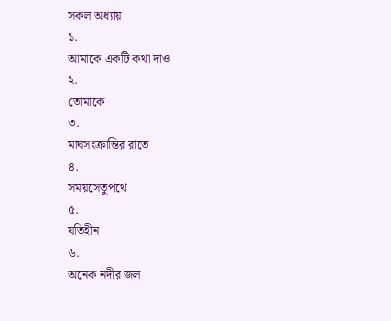সকল অধ্যায়
১.
আমাকে একটি কথা দাও
২.
তোমাকে
৩.
মাঘসংক্রান্তির রাতে
৪.
সময়সেতুপথে
৫.
যতিহীন
৬.
অনেক নদীর জল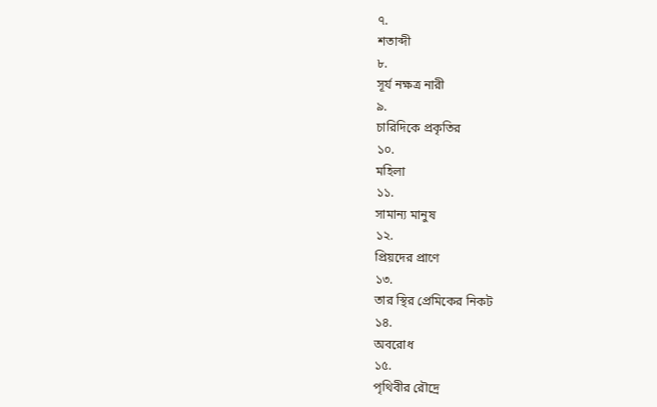৭.
শতাব্দী
৮.
সূর্য নক্ষত্র নারী
৯.
চারিদিকে প্রকৃতির
১০.
মহিলা
১১.
সামান্য মানুষ
১২.
প্রিয়দের প্রাণে
১৩.
তার স্থির প্রেমিকের নিকট
১৪.
অবরোধ
১৫.
পৃথিবীর রৌদ্রে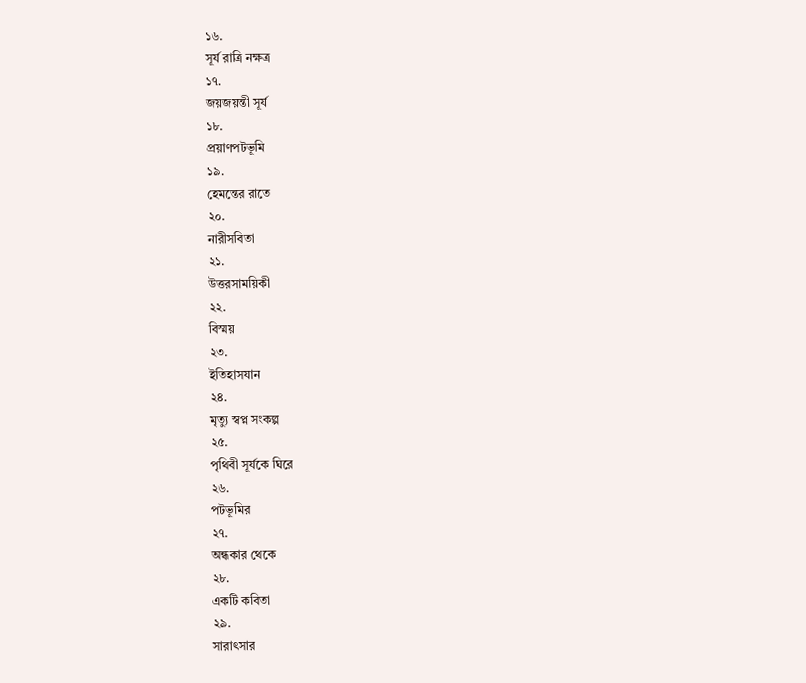১৬.
সূর্য রাত্রি নক্ষত্র
১৭.
জয়জয়ন্তী সূর্য
১৮.
প্রয়াণপটভূমি
১৯.
হেমন্তের রাতে
২০.
নারীসবিতা
২১.
উত্তরসাময়িকী
২২.
বিস্ময়
২৩.
ইতিহাসযান
২৪.
মৃত্যু স্বপ্ন সংকল্প
২৫.
পৃথিবী সূর্যকে ঘিরে
২৬.
পটভূমির
২৭.
অন্ধকার থেকে
২৮.
একটি কবিতা
২৯.
সারাৎসার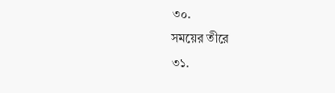৩০.
সময়ের তীরে
৩১.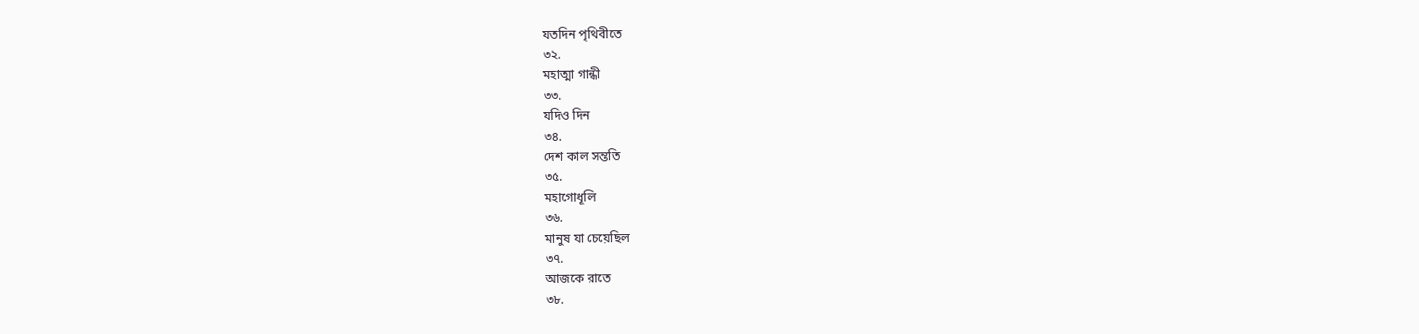যতদিন পৃথিবীতে
৩২.
মহাত্মা গান্ধী
৩৩.
যদিও দিন
৩৪.
দেশ কাল সন্ততি
৩৫.
মহাগোধূলি
৩৬.
মানুষ যা চেয়েছিল
৩৭.
আজকে রাতে
৩৮.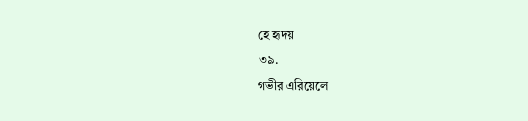হে হৃদয়
৩৯.
গভীর এরিয়েলে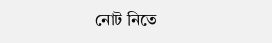নোট নিতে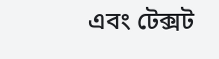এবং টেক্সট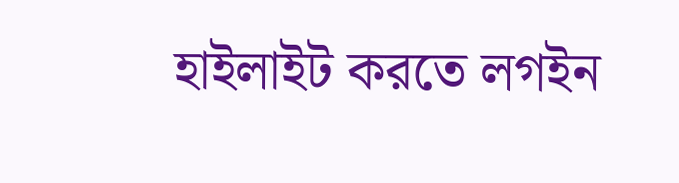হাইলাইট করতে লগইন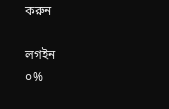করুন

লগইন
০%